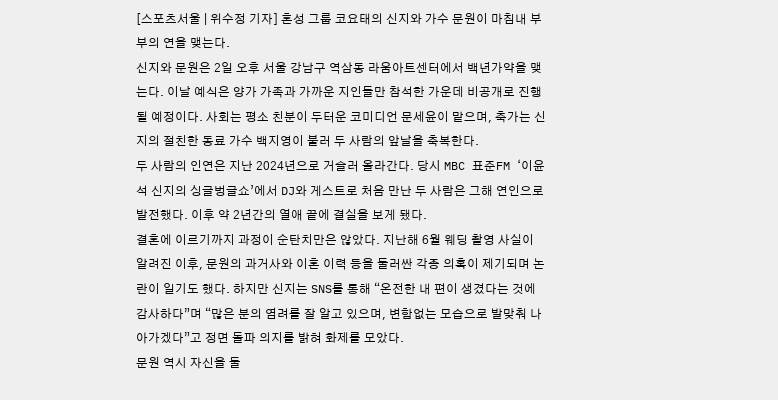[스포츠서울 | 위수정 기자] 혼성 그룹 코요태의 신지와 가수 문원이 마침내 부부의 연을 맺는다.
신지와 문원은 2일 오후 서울 강남구 역삼동 라움아트센터에서 백년가약을 맺는다. 이날 예식은 양가 가족과 가까운 지인들만 참석한 가운데 비공개로 진행될 예정이다. 사회는 평소 친분이 두터운 코미디언 문세윤이 맡으며, 축가는 신지의 절친한 동료 가수 백지영이 불러 두 사람의 앞날을 축복한다.
두 사람의 인연은 지난 2024년으로 거슬러 올라간다. 당시 MBC 표준FM ‘이윤석 신지의 싱글벙글쇼’에서 DJ와 게스트로 처음 만난 두 사람은 그해 연인으로 발전했다. 이후 약 2년간의 열애 끝에 결실을 보게 됐다.
결혼에 이르기까지 과정이 순탄치만은 않았다. 지난해 6월 웨딩 촬영 사실이 알려진 이후, 문원의 과거사와 이혼 이력 등을 둘러싼 각종 의혹이 제기되며 논란이 일기도 했다. 하지만 신지는 SNS를 통해 “온전한 내 편이 생겼다는 것에 감사하다”며 “많은 분의 염려를 잘 알고 있으며, 변함없는 모습으로 발맞춰 나아가겠다”고 정면 돌파 의지를 밝혀 화제를 모았다.
문원 역시 자신을 둘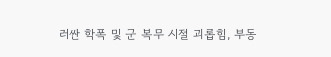러싼 학폭 및 군 복무 시절 괴롭힘, 부동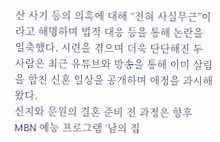산 사기 등의 의혹에 대해 “전혀 사실무근”이라고 해명하며 법적 대응 등을 통해 논란을 일축했다. 시련을 겪으며 더욱 단단해진 두 사람은 최근 유튜브와 방송을 통해 이미 살림을 합친 신혼 일상을 공개하며 애정을 과시해 왔다.
신지와 문원의 결혼 준비 전 과정은 향후 MBN 예능 프로그램 ‘남의 집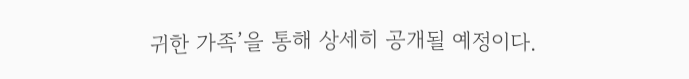귀한 가족’을 통해 상세히 공개될 예정이다.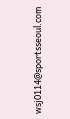wsj0114@sportsseoul.com